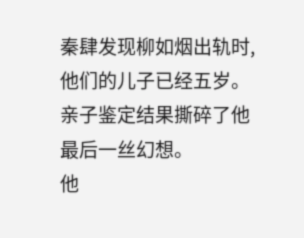秦肆发现柳如烟出轨时,他们的儿子已经五岁。
亲子鉴定结果撕碎了他最后一丝幻想。
他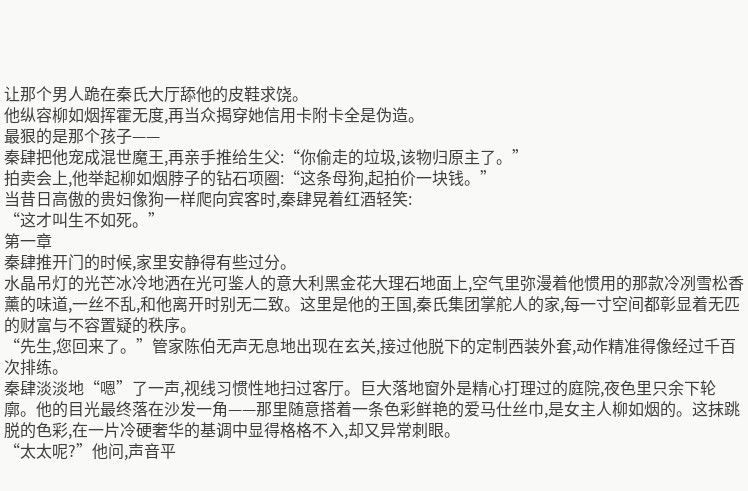让那个男人跪在秦氏大厅舔他的皮鞋求饶。
他纵容柳如烟挥霍无度,再当众揭穿她信用卡附卡全是伪造。
最狠的是那个孩子——
秦肆把他宠成混世魔王,再亲手推给生父:“你偷走的垃圾,该物归原主了。”
拍卖会上,他举起柳如烟脖子的钻石项圈:“这条母狗,起拍价一块钱。”
当昔日高傲的贵妇像狗一样爬向宾客时,秦肆晃着红酒轻笑:
“这才叫生不如死。”
第一章
秦肆推开门的时候,家里安静得有些过分。
水晶吊灯的光芒冰冷地洒在光可鉴人的意大利黑金花大理石地面上,空气里弥漫着他惯用的那款冷冽雪松香薰的味道,一丝不乱,和他离开时别无二致。这里是他的王国,秦氏集团掌舵人的家,每一寸空间都彰显着无匹的财富与不容置疑的秩序。
“先生,您回来了。”管家陈伯无声无息地出现在玄关,接过他脱下的定制西装外套,动作精准得像经过千百次排练。
秦肆淡淡地“嗯”了一声,视线习惯性地扫过客厅。巨大落地窗外是精心打理过的庭院,夜色里只余下轮廓。他的目光最终落在沙发一角——那里随意搭着一条色彩鲜艳的爱马仕丝巾,是女主人柳如烟的。这抹跳脱的色彩,在一片冷硬奢华的基调中显得格格不入,却又异常刺眼。
“太太呢?”他问,声音平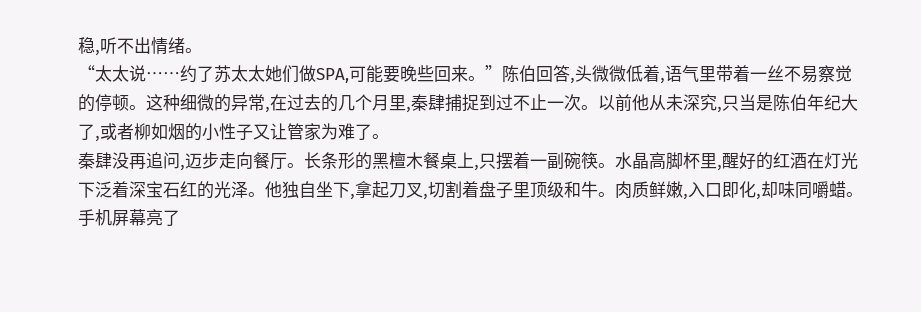稳,听不出情绪。
“太太说……约了苏太太她们做SPA,可能要晚些回来。”陈伯回答,头微微低着,语气里带着一丝不易察觉的停顿。这种细微的异常,在过去的几个月里,秦肆捕捉到过不止一次。以前他从未深究,只当是陈伯年纪大了,或者柳如烟的小性子又让管家为难了。
秦肆没再追问,迈步走向餐厅。长条形的黑檀木餐桌上,只摆着一副碗筷。水晶高脚杯里,醒好的红酒在灯光下泛着深宝石红的光泽。他独自坐下,拿起刀叉,切割着盘子里顶级和牛。肉质鲜嫩,入口即化,却味同嚼蜡。
手机屏幕亮了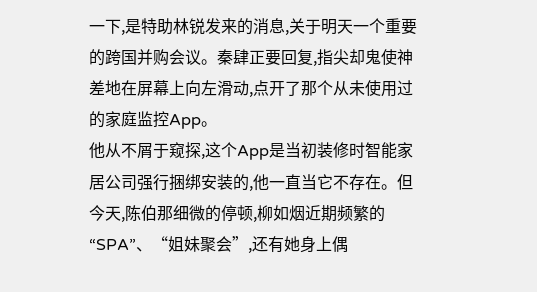一下,是特助林锐发来的消息,关于明天一个重要的跨国并购会议。秦肆正要回复,指尖却鬼使神差地在屏幕上向左滑动,点开了那个从未使用过的家庭监控App。
他从不屑于窥探,这个App是当初装修时智能家居公司强行捆绑安装的,他一直当它不存在。但今天,陈伯那细微的停顿,柳如烟近期频繁的“SPA”、“姐妹聚会”,还有她身上偶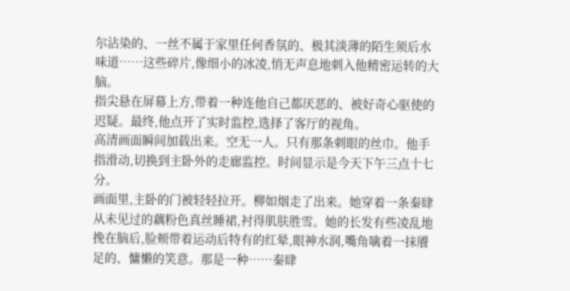尔沾染的、一丝不属于家里任何香氛的、极其淡薄的陌生须后水味道……这些碎片,像细小的冰凌,悄无声息地刺入他精密运转的大脑。
指尖悬在屏幕上方,带着一种连他自己都厌恶的、被好奇心驱使的迟疑。最终,他点开了实时监控,选择了客厅的视角。
高清画面瞬间加载出来。空无一人。只有那条刺眼的丝巾。他手指滑动,切换到主卧外的走廊监控。时间显示是今天下午三点十七分。
画面里,主卧的门被轻轻拉开。柳如烟走了出来。她穿着一条秦肆从未见过的藕粉色真丝睡裙,衬得肌肤胜雪。她的长发有些凌乱地挽在脑后,脸颊带着运动后特有的红晕,眼神水润,嘴角噙着一抹餍足的、慵懒的笑意。那是一种……秦肆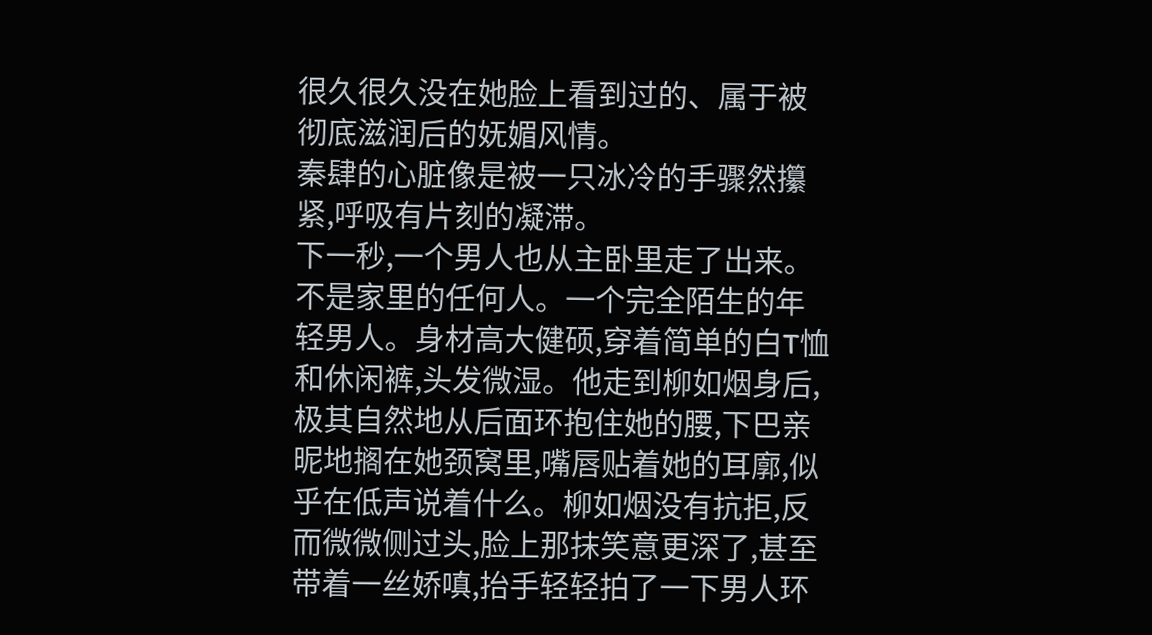很久很久没在她脸上看到过的、属于被彻底滋润后的妩媚风情。
秦肆的心脏像是被一只冰冷的手骤然攥紧,呼吸有片刻的凝滞。
下一秒,一个男人也从主卧里走了出来。
不是家里的任何人。一个完全陌生的年轻男人。身材高大健硕,穿着简单的白T恤和休闲裤,头发微湿。他走到柳如烟身后,极其自然地从后面环抱住她的腰,下巴亲昵地搁在她颈窝里,嘴唇贴着她的耳廓,似乎在低声说着什么。柳如烟没有抗拒,反而微微侧过头,脸上那抹笑意更深了,甚至带着一丝娇嗔,抬手轻轻拍了一下男人环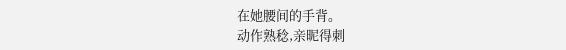在她腰间的手背。
动作熟稔,亲昵得刺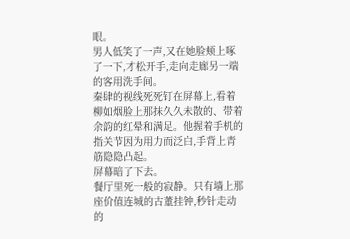眼。
男人低笑了一声,又在她脸颊上啄了一下,才松开手,走向走廊另一端的客用洗手间。
秦肆的视线死死钉在屏幕上,看着柳如烟脸上那抹久久未散的、带着余韵的红晕和满足。他握着手机的指关节因为用力而泛白,手背上青筋隐隐凸起。
屏幕暗了下去。
餐厅里死一般的寂静。只有墙上那座价值连城的古董挂钟,秒针走动的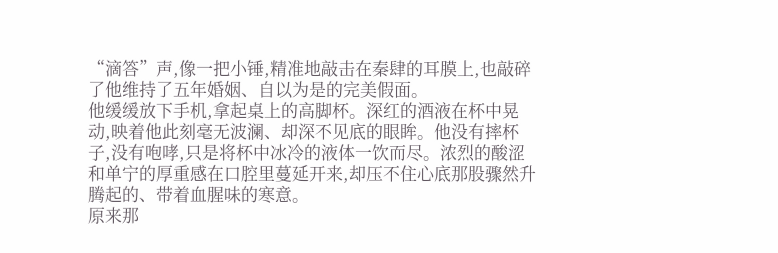“滴答”声,像一把小锤,精准地敲击在秦肆的耳膜上,也敲碎了他维持了五年婚姻、自以为是的完美假面。
他缓缓放下手机,拿起桌上的高脚杯。深红的酒液在杯中晃动,映着他此刻毫无波澜、却深不见底的眼眸。他没有摔杯子,没有咆哮,只是将杯中冰冷的液体一饮而尽。浓烈的酸涩和单宁的厚重感在口腔里蔓延开来,却压不住心底那股骤然升腾起的、带着血腥味的寒意。
原来那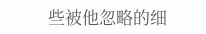些被他忽略的细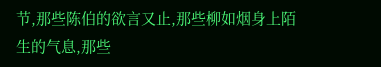节,那些陈伯的欲言又止,那些柳如烟身上陌生的气息,那些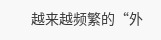越来越频繁的“外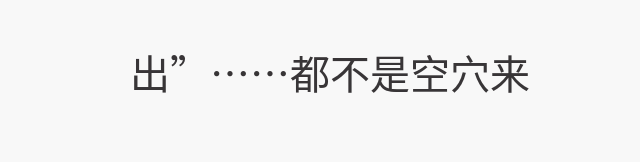出”……都不是空穴来